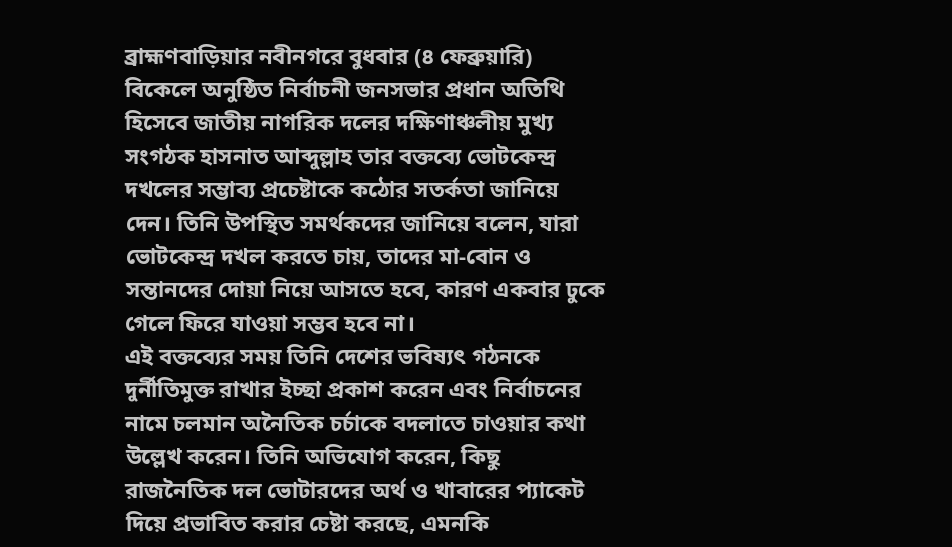ব্রাহ্মণবাড়িয়ার নবীনগরে বুধবার (৪ ফেব্রুয়ারি) বিকেলে অনুষ্ঠিত নির্বাচনী জনসভার প্রধান অতিথি হিসেবে জাতীয় নাগরিক দলের দক্ষিণাঞ্চলীয় মুখ্য সংগঠক হাসনাত আব্দুল্লাহ তার বক্তব্যে ভোটকেন্দ্র দখলের সম্ভাব্য প্রচেষ্টাকে কঠোর সতর্কতা জানিয়ে দেন। তিনি উপস্থিত সমর্থকদের জানিয়ে বলেন, যারা ভোটকেন্দ্র দখল করতে চায়, তাদের মা‑বোন ও সন্তানদের দোয়া নিয়ে আসতে হবে, কারণ একবার ঢুকে গেলে ফিরে যাওয়া সম্ভব হবে না।
এই বক্তব্যের সময় তিনি দেশের ভবিষ্যৎ গঠনকে দুর্নীতিমুক্ত রাখার ইচ্ছা প্রকাশ করেন এবং নির্বাচনের নামে চলমান অনৈতিক চর্চাকে বদলাতে চাওয়ার কথা উল্লেখ করেন। তিনি অভিযোগ করেন, কিছু রাজনৈতিক দল ভোটারদের অর্থ ও খাবারের প্যাকেট দিয়ে প্রভাবিত করার চেষ্টা করছে, এমনকি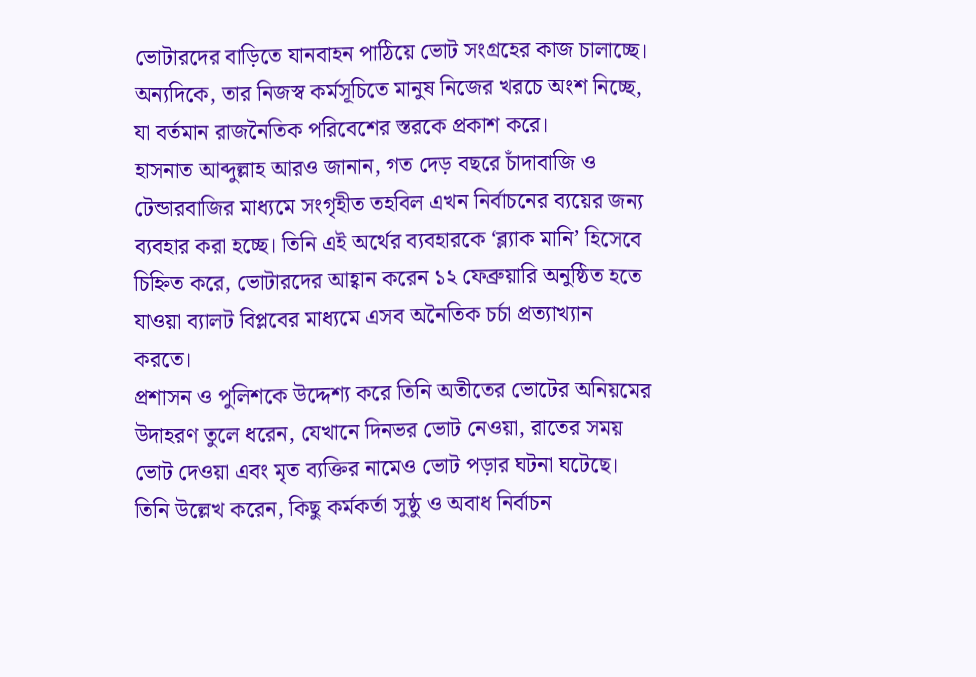ভোটারদের বাড়িতে যানবাহন পাঠিয়ে ভোট সংগ্রহের কাজ চালাচ্ছে। অন্যদিকে, তার নিজস্ব কর্মসূচিতে মানুষ নিজের খরচে অংশ নিচ্ছে, যা বর্তমান রাজনৈতিক পরিবেশের স্তরকে প্রকাশ করে।
হাসনাত আব্দুল্লাহ আরও জানান, গত দেড় বছরে চাঁদাবাজি ও টেন্ডারবাজির মাধ্যমে সংগৃহীত তহবিল এখন নির্বাচনের ব্যয়ের জন্য ব্যবহার করা হচ্ছে। তিনি এই অর্থের ব্যবহারকে ‘ব্ল্যাক মানি’ হিসেবে চিহ্নিত করে, ভোটারদের আহ্বান করেন ১২ ফেব্রুয়ারি অনুষ্ঠিত হতে যাওয়া ব্যালট বিপ্লবের মাধ্যমে এসব অনৈতিক চর্চা প্রত্যাখ্যান করতে।
প্রশাসন ও পুলিশকে উদ্দেশ্য করে তিনি অতীতের ভোটের অনিয়মের উদাহরণ তুলে ধরেন, যেখানে দিনভর ভোট নেওয়া, রাতের সময় ভোট দেওয়া এবং মৃত ব্যক্তির নামেও ভোট পড়ার ঘটনা ঘটেছে। তিনি উল্লেখ করেন, কিছু কর্মকর্তা সুষ্ঠু ও অবাধ নির্বাচন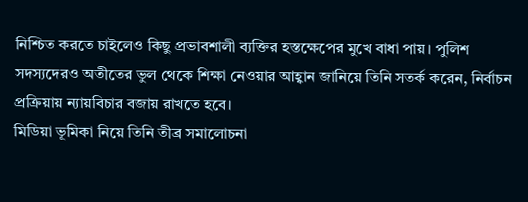নিশ্চিত করতে চাইলেও কিছু প্রভাবশালী ব্যক্তির হস্তক্ষেপের মুখে বাধা পায়। পুলিশ সদস্যদেরও অতীতের ভুল থেকে শিক্ষা নেওয়ার আহ্বান জানিয়ে তিনি সতর্ক করেন, নির্বাচন প্রক্রিয়ায় ন্যায়বিচার বজায় রাখতে হবে।
মিডিয়া ভূমিকা নিয়ে তিনি তীব্র সমালোচনা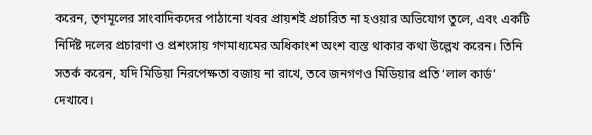করেন, তৃণমূলের সাংবাদিকদের পাঠানো খবর প্রায়শই প্রচারিত না হওয়ার অভিযোগ তুলে, এবং একটি নির্দিষ্ট দলের প্রচারণা ও প্রশংসায় গণমাধ্যমের অধিকাংশ অংশ ব্যস্ত থাকার কথা উল্লেখ করেন। তিনি সতর্ক করেন, যদি মিডিয়া নিরপেক্ষতা বজায় না রাখে, তবে জনগণও মিডিয়ার প্রতি ‘লাল কার্ড’ দেখাবে।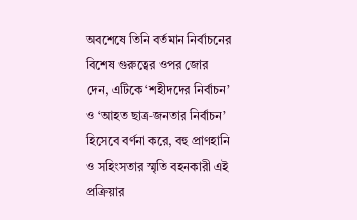অবশেষে তিনি বর্তমান নির্বাচনের বিশেষ গুরুত্বের ওপর জোর দেন, এটিকে ‘শহীদদের নির্বাচন’ ও ‘আহত ছাত্র‑জনতার নির্বাচন’ হিসেবে বর্ণনা করে, বহু প্রাণহানি ও সহিংসতার স্মৃতি বহনকারী এই প্রক্রিয়ার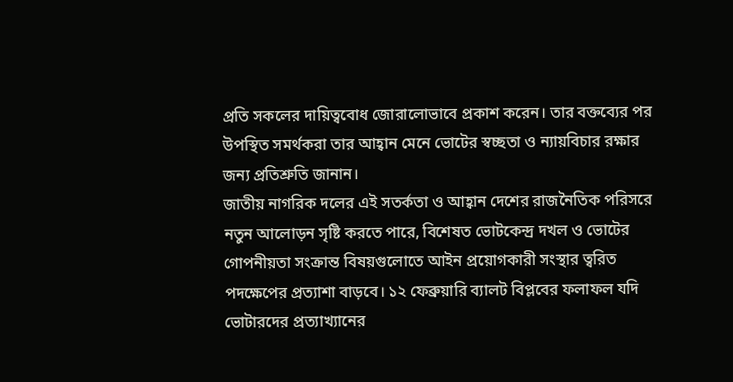প্রতি সকলের দায়িত্ববোধ জোরালোভাবে প্রকাশ করেন। তার বক্তব্যের পর উপস্থিত সমর্থকরা তার আহ্বান মেনে ভোটের স্বচ্ছতা ও ন্যায়বিচার রক্ষার জন্য প্রতিশ্রুতি জানান।
জাতীয় নাগরিক দলের এই সতর্কতা ও আহ্বান দেশের রাজনৈতিক পরিসরে নতুন আলোড়ন সৃষ্টি করতে পারে, বিশেষত ভোটকেন্দ্র দখল ও ভোটের গোপনীয়তা সংক্রান্ত বিষয়গুলোতে আইন প্রয়োগকারী সংস্থার ত্বরিত পদক্ষেপের প্রত্যাশা বাড়বে। ১২ ফেব্রুয়ারি ব্যালট বিপ্লবের ফলাফল যদি ভোটারদের প্রত্যাখ্যানের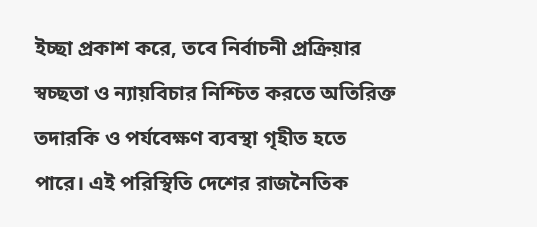ইচ্ছা প্রকাশ করে, তবে নির্বাচনী প্রক্রিয়ার স্বচ্ছতা ও ন্যায়বিচার নিশ্চিত করতে অতিরিক্ত তদারকি ও পর্যবেক্ষণ ব্যবস্থা গৃহীত হতে পারে। এই পরিস্থিতি দেশের রাজনৈতিক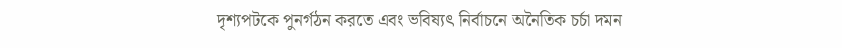দৃশ্যপটকে পুনর্গঠন করতে এবং ভবিষ্যৎ নির্বাচনে অনৈতিক চর্চা দমন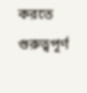করতে গুরুত্বপূর্ণ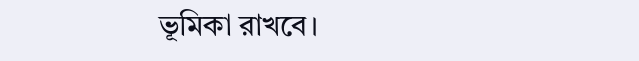ভূমিকা রাখবে।